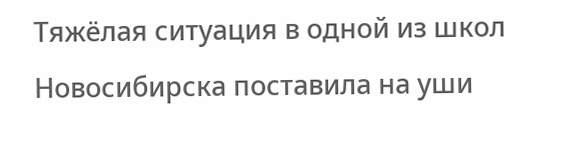Тяжёлая ситуация в одной из школ Новосибирска поставила на уши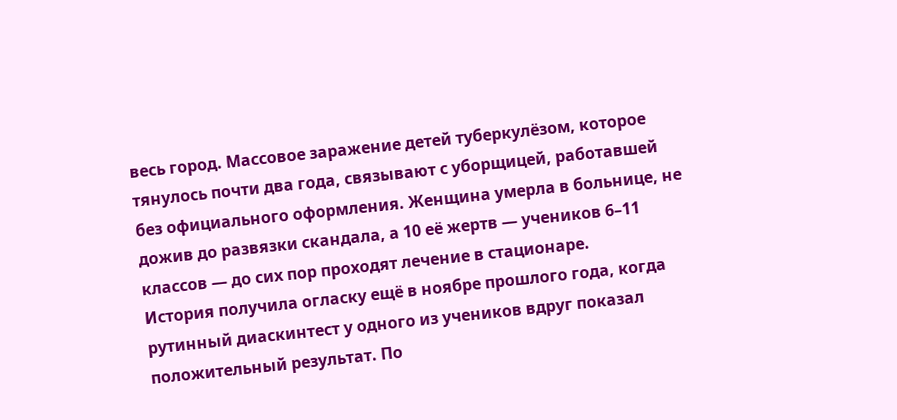весь город. Массовое заражение детей туберкулёзом, которое тянулось почти два года, связывают с уборщицей, работавшей без официального оформления. Женщина умерла в больнице, не дожив до развязки скандала, а 10 её жертв — учеников 6–11 классов — до сих пор проходят лечение в стационаре.
История получила огласку ещё в ноябре прошлого года, когда рутинный диаскинтест у одного из учеников вдруг показал положительный результат. По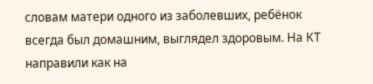словам матери одного из заболевших, ребёнок всегда был домашним, выглядел здоровым. На КТ направили как на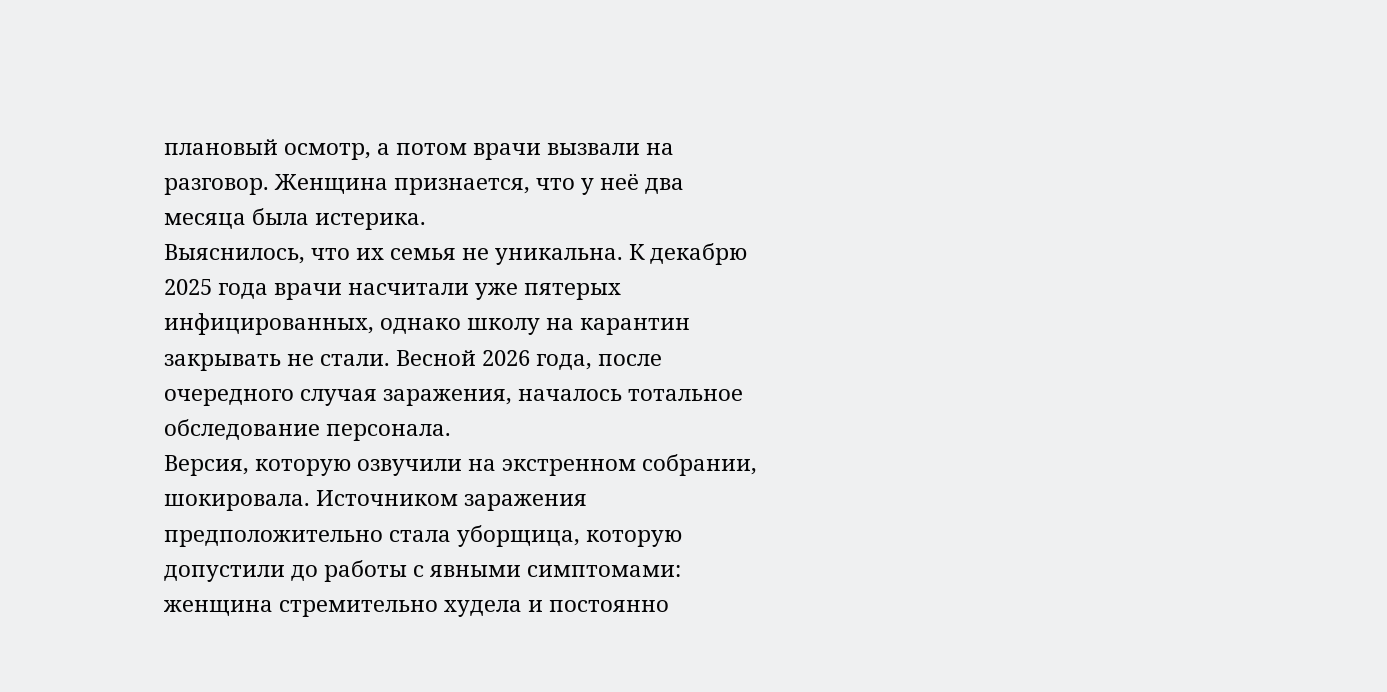плановый осмотр, а потом врачи вызвали на разговор. Женщина признается, что у неё два месяца была истерика.
Выяснилось, что их семья не уникальна. К декабрю 2025 года врачи насчитали уже пятерых инфицированных, однако школу на карантин закрывать не стали. Весной 2026 года, после очередного случая заражения, началось тотальное обследование персонала.
Версия, которую озвучили на экстренном собрании, шокировала. Источником заражения предположительно стала уборщица, которую допустили до работы с явными симптомами: женщина стремительно худела и постоянно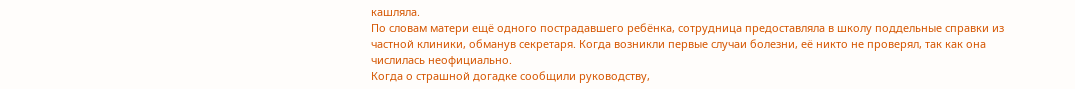кашляла.
По словам матери ещё одного пострадавшего ребёнка, сотрудница предоставляла в школу поддельные справки из частной клиники, обманув секретаря. Когда возникли первые случаи болезни, её никто не проверял, так как она числилась неофициально.
Когда о страшной догадке сообщили руководству,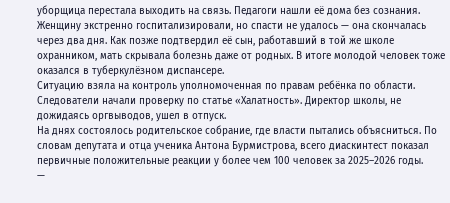уборщица перестала выходить на связь. Педагоги нашли её дома без сознания. Женщину экстренно госпитализировали, но спасти не удалось — она скончалась через два дня. Как позже подтвердил её сын, работавший в той же школе охранником, мать скрывала болезнь даже от родных. В итоге молодой человек тоже оказался в туберкулёзном диспансере.
Ситуацию взяла на контроль уполномоченная по правам ребёнка по области. Следователи начали проверку по статье «Халатность». Директор школы, не дожидаясь оргвыводов, ушел в отпуск.
На днях состоялось родительское собрание, где власти пытались объясниться. По словам депутата и отца ученика Антона Бурмистрова, всего диаскинтест показал первичные положительные реакции у более чем 100 человек за 2025–2026 годы.
—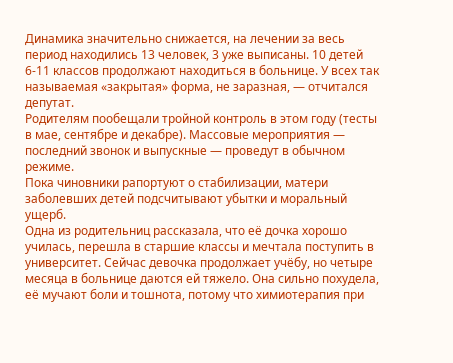Динамика значительно снижается, на лечении за весь период находились 13 человек, 3 уже выписаны. 10 детей 6-11 классов продолжают находиться в больнице. У всех так называемая «закрытая» форма, не заразная, — отчитался депутат.
Родителям пообещали тройной контроль в этом году (тесты в мае, сентябре и декабре). Массовые мероприятия — последний звонок и выпускные — проведут в обычном режиме.
Пока чиновники рапортуют о стабилизации, матери заболевших детей подсчитывают убытки и моральный ущерб.
Одна из родительниц рассказала, что её дочка хорошо училась, перешла в старшие классы и мечтала поступить в университет. Сейчас девочка продолжает учёбу, но четыре месяца в больнице даются ей тяжело. Она сильно похудела, её мучают боли и тошнота, потому что химиотерапия при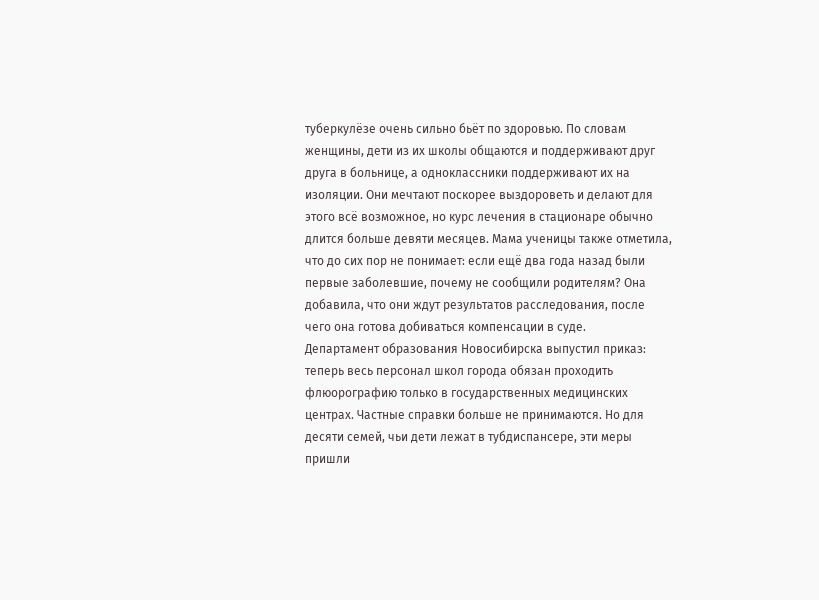туберкулёзе очень сильно бьёт по здоровью. По словам женщины, дети из их школы общаются и поддерживают друг друга в больнице, а одноклассники поддерживают их на изоляции. Они мечтают поскорее выздороветь и делают для этого всё возможное, но курс лечения в стационаре обычно длится больше девяти месяцев. Мама ученицы также отметила, что до сих пор не понимает: если ещё два года назад были первые заболевшие, почему не сообщили родителям? Она добавила, что они ждут результатов расследования, после чего она готова добиваться компенсации в суде.
Департамент образования Новосибирска выпустил приказ: теперь весь персонал школ города обязан проходить флюорографию только в государственных медицинских центрах. Частные справки больше не принимаются. Но для десяти семей, чьи дети лежат в тубдиспансере, эти меры пришли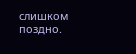слишком поздно.